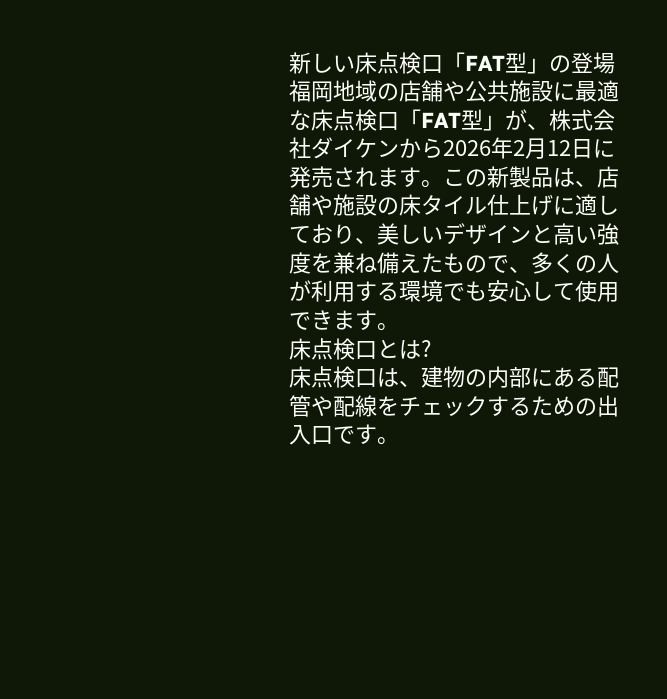新しい床点検口「FAT型」の登場
福岡地域の店舗や公共施設に最適な床点検口「FAT型」が、株式会社ダイケンから2026年2月12日に発売されます。この新製品は、店舗や施設の床タイル仕上げに適しており、美しいデザインと高い強度を兼ね備えたもので、多くの人が利用する環境でも安心して使用できます。
床点検口とは?
床点検口は、建物の内部にある配管や配線をチェックするための出入口です。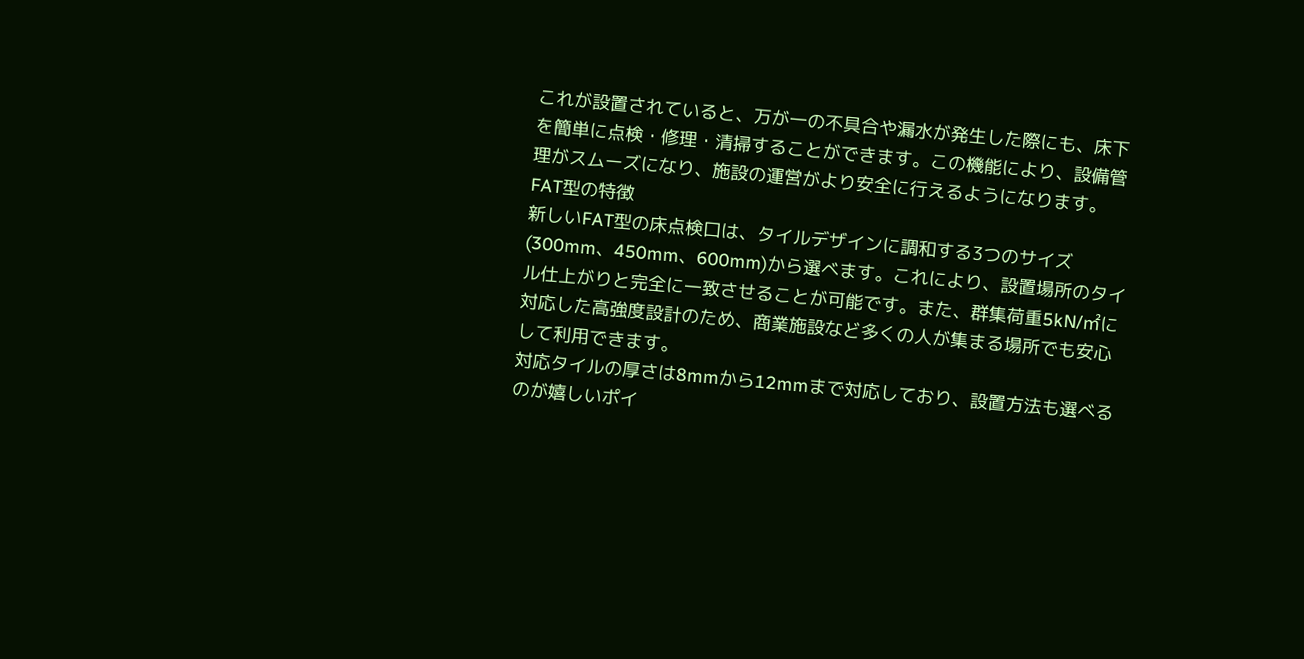これが設置されていると、万が一の不具合や漏水が発生した際にも、床下を簡単に点検・修理・清掃することができます。この機能により、設備管理がスムーズになり、施設の運営がより安全に行えるようになります。
FAT型の特徴
新しいFAT型の床点検口は、タイルデザインに調和する3つのサイズ(300mm、450mm、600mm)から選べます。これにより、設置場所のタイル仕上がりと完全に一致させることが可能です。また、群集荷重5kN/㎡に対応した高強度設計のため、商業施設など多くの人が集まる場所でも安心して利用できます。
対応タイルの厚さは8mmから12mmまで対応しており、設置方法も選べるのが嬉しいポイ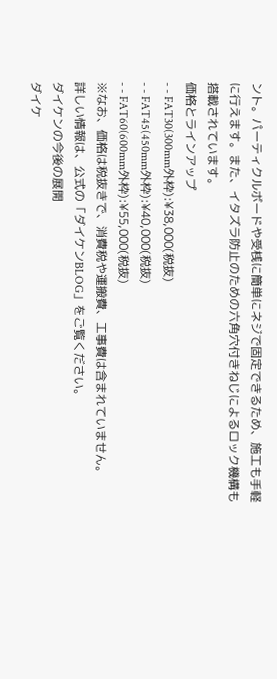ント。パーティクルボードや受桟に簡単にネジで固定できるため、施工も手軽に行えます。また、イタズラ防止のための六角穴付きねじによるロック機構も搭載されています。
価格とラインアップ
- - FAT30(300mm外枠):¥38,000(税抜)
- - FAT45(450mm外枠):¥40,000(税抜)
- - FAT60(600mm外枠):¥55,000(税抜)
※なお、価格は税抜きで、消費税や運搬費、工事費は含まれていません。
詳しい情報は、公式の「ダイケンBLOG」をご覧ください。
ダイケンの今後の展開
ダイケ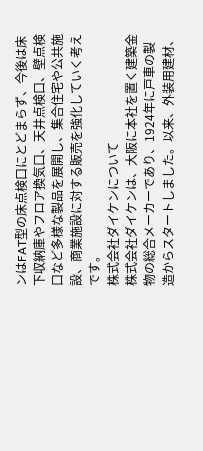ンはFAT型の床点検口にとどまらず、今後は床下収納庫やフロア換気口、天井点検口、壁点検口など多様な製品を展開し、集合住宅や公共施設、商業施設に対する販売を強化していく考えです。
株式会社ダイケンについて
株式会社ダイケンは、大阪に本社を置く建築金物の総合メーカーであり、1924年に戸車の製造からスタートしました。以来、外装用建材、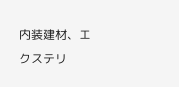内装建材、エクステリ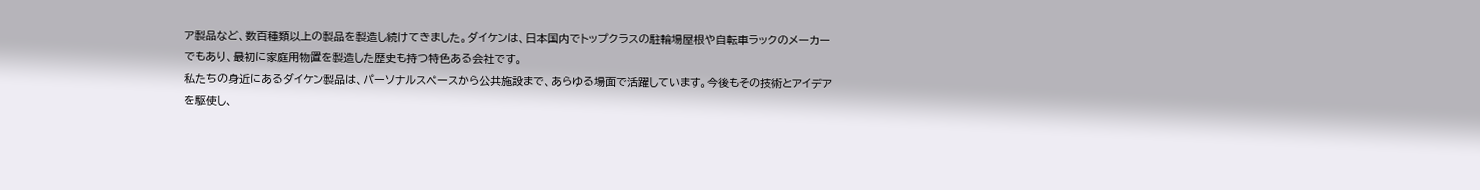ア製品など、数百種類以上の製品を製造し続けてきました。ダイケンは、日本国内でトップクラスの駐輪場屋根や自転車ラックのメーカーでもあり、最初に家庭用物置を製造した歴史も持つ特色ある会社です。
私たちの身近にあるダイケン製品は、パーソナルスペースから公共施設まで、あらゆる場面で活躍しています。今後もその技術とアイデアを駆使し、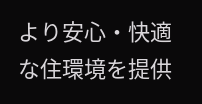より安心・快適な住環境を提供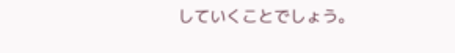していくことでしょう。